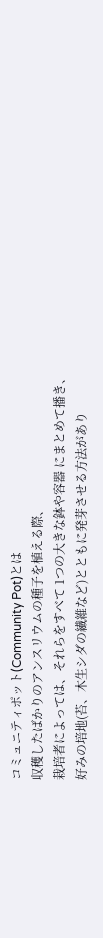コミュニティポット(Community Pot)とは
収穫したばかりのアンスリウムの種子を植える際、
栽培者によっては、それらをすべて 1つの大きな鉢や容器 にまとめて播き、
好みの培地(苔、木生シダの繊維など)とともに発芽させる方法があり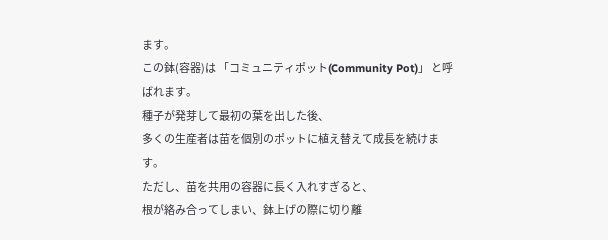ます。
この鉢(容器)は 「コミュニティポット(Community Pot)」 と呼ばれます。
種子が発芽して最初の葉を出した後、
多くの生産者は苗を個別のポットに植え替えて成長を続けます。
ただし、苗を共用の容器に長く入れすぎると、
根が絡み合ってしまい、鉢上げの際に切り離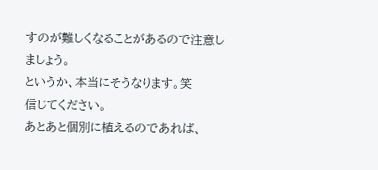すのが難しくなることがあるので注意しましょう。
というか、本当にそうなります。笑
信じてください。
あとあと個別に植えるのであれば、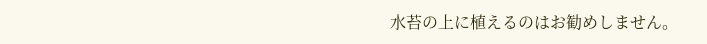水苔の上に植えるのはお勧めしません。